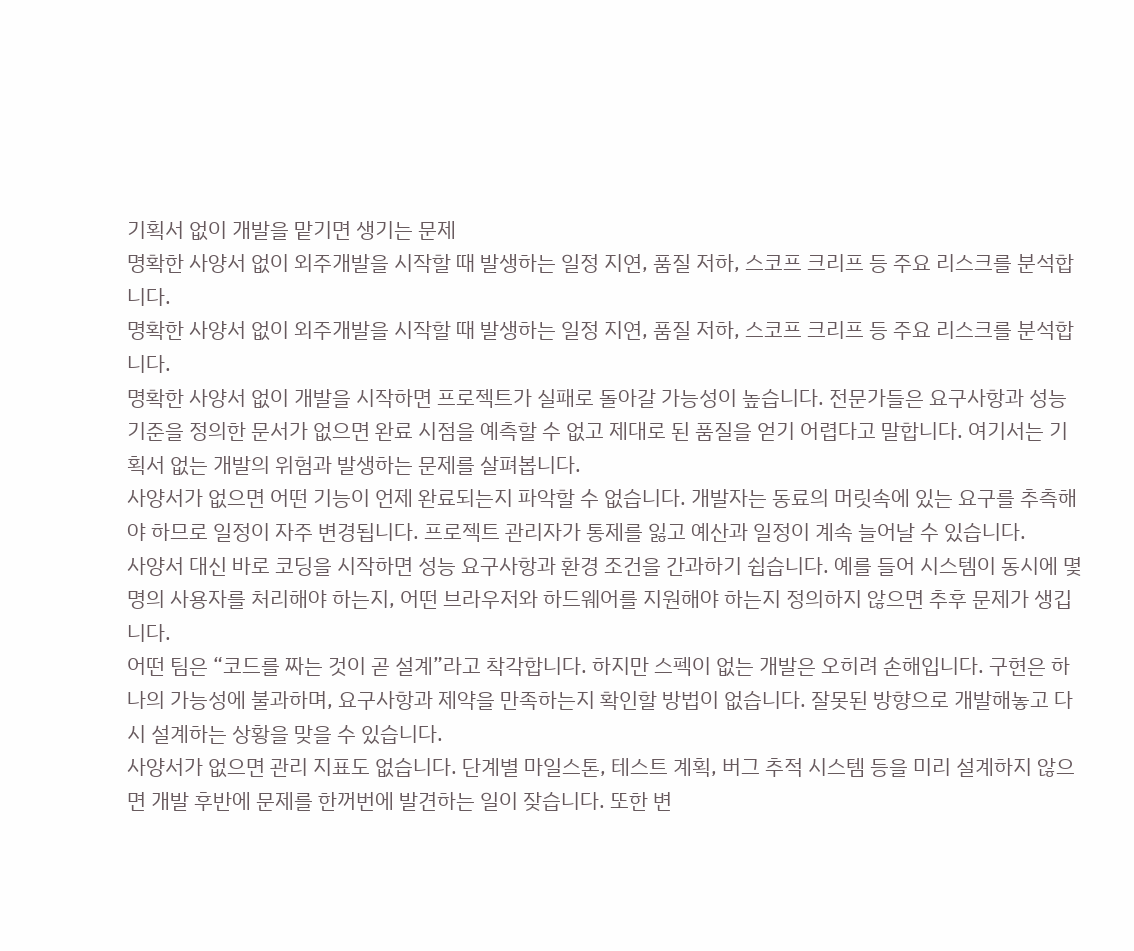기획서 없이 개발을 맡기면 생기는 문제
명확한 사양서 없이 외주개발을 시작할 때 발생하는 일정 지연, 품질 저하, 스코프 크리프 등 주요 리스크를 분석합니다.
명확한 사양서 없이 외주개발을 시작할 때 발생하는 일정 지연, 품질 저하, 스코프 크리프 등 주요 리스크를 분석합니다.
명확한 사양서 없이 개발을 시작하면 프로젝트가 실패로 돌아갈 가능성이 높습니다. 전문가들은 요구사항과 성능 기준을 정의한 문서가 없으면 완료 시점을 예측할 수 없고 제대로 된 품질을 얻기 어렵다고 말합니다. 여기서는 기획서 없는 개발의 위험과 발생하는 문제를 살펴봅니다.
사양서가 없으면 어떤 기능이 언제 완료되는지 파악할 수 없습니다. 개발자는 동료의 머릿속에 있는 요구를 추측해야 하므로 일정이 자주 변경됩니다. 프로젝트 관리자가 통제를 잃고 예산과 일정이 계속 늘어날 수 있습니다.
사양서 대신 바로 코딩을 시작하면 성능 요구사항과 환경 조건을 간과하기 쉽습니다. 예를 들어 시스템이 동시에 몇 명의 사용자를 처리해야 하는지, 어떤 브라우저와 하드웨어를 지원해야 하는지 정의하지 않으면 추후 문제가 생깁니다.
어떤 팀은 “코드를 짜는 것이 곧 설계”라고 착각합니다. 하지만 스펙이 없는 개발은 오히려 손해입니다. 구현은 하나의 가능성에 불과하며, 요구사항과 제약을 만족하는지 확인할 방법이 없습니다. 잘못된 방향으로 개발해놓고 다시 설계하는 상황을 맞을 수 있습니다.
사양서가 없으면 관리 지표도 없습니다. 단계별 마일스톤, 테스트 계획, 버그 추적 시스템 등을 미리 설계하지 않으면 개발 후반에 문제를 한꺼번에 발견하는 일이 잦습니다. 또한 변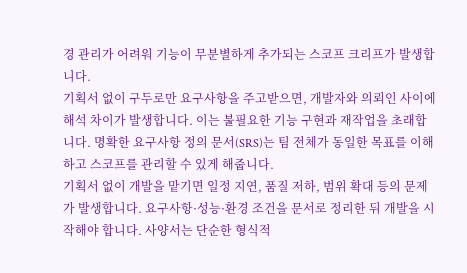경 관리가 어려워 기능이 무분별하게 추가되는 스코프 크리프가 발생합니다.
기획서 없이 구두로만 요구사항을 주고받으면, 개발자와 의뢰인 사이에 해석 차이가 발생합니다. 이는 불필요한 기능 구현과 재작업을 초래합니다. 명확한 요구사항 정의 문서(SRS)는 팀 전체가 동일한 목표를 이해하고 스코프를 관리할 수 있게 해줍니다.
기획서 없이 개발을 맡기면 일정 지연, 품질 저하, 범위 확대 등의 문제가 발생합니다. 요구사항·성능·환경 조건을 문서로 정리한 뒤 개발을 시작해야 합니다. 사양서는 단순한 형식적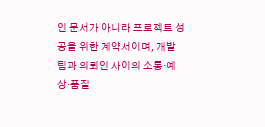인 문서가 아니라 프로젝트 성공을 위한 계약서이며, 개발팀과 의뢰인 사이의 소통·예상·품질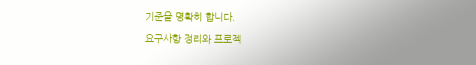기준을 명확히 합니다.
요구사항 정리와 프로젝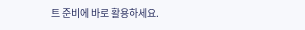트 준비에 바로 활용하세요.